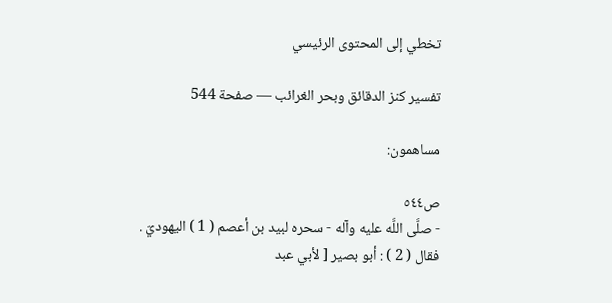تخطي إلى المحتوى الرئيسي

تفسير كنز الدقائق وبحر الغرائب — صفحة 544

مساهمون:

ص٥٤٤
- صلَّى اللَّه عليه وآله - سحره لبيد بن أعصم ( 1 ) اليهوديّ . فقال ( 2 ) : أبو بصير [ لأبي عبد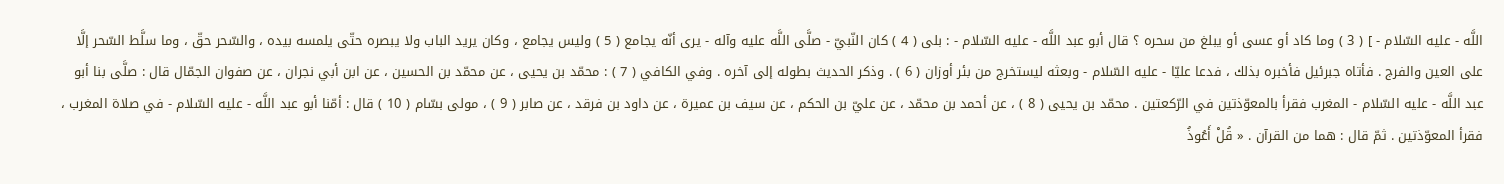اللَّه - عليه السّلام - ] ( 3 ) وما كاد أو عسى أو يبلغ من سحره ؟ قال أبو عبد اللَّه - عليه السّلام - : بلى ( 4 ) كان النّبيّ - صلَّى اللَّه عليه وآله - يرى أنّه يجامع ( 5 ) وليس يجامع ، وكان يريد الباب ولا يبصره حتّى يلمسه بيده ، والسّحر حقّ ، وما سلَّط السّحر إلَّا على العين والفرج . فأتاه جبرئيل فأخبره بذلك ، فدعا عليّا - عليه السّلام - وبعثه ليستخرج من بئر أوزان ( 6 ) . وذكر الحديث بطوله إلى آخره . وفي الكافي ( 7 ) : محمّد بن يحيى ، عن محمّد بن الحسين ، عن ابن أبي نجران ، عن صفوان الجمّال قال : صلَّى بنا أبو عبد اللَّه - عليه السّلام - المغرب فقرأ بالمعوّذتين في الرّكعتين . محمّد بن يحيى ( 8 ) ، عن أحمد بن محمّد ، عن عليّ بن الحكم ، عن سيف بن عميرة ، عن داود بن فرقد ، عن صابر ( 9 ) ، مولى بسّام ( 10 ) قال : أمّنا أبو عبد اللَّه - عليه السّلام - في صلاة المغرب ، فقرأ المعوّذتين . ثمّ قال : هما من القرآن . « قُلْ أَعُوذُ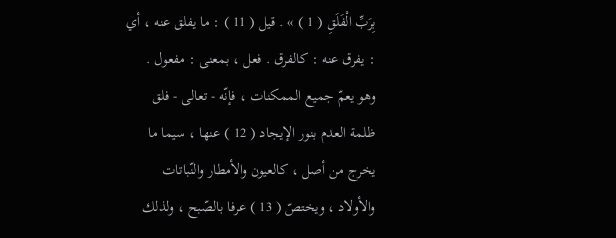بِرَبِّ الْفَلَقِ ( 1 ) » . قيل ( 11 ) : ما يفلق عنه ، أي : يفرق عنه : كالفرق . فعل ، بمعنى : مفعول . وهو يعمّ جميع الممكنات ، فإنّه - تعالى - فلق ظلمة العدم بنور الإيجاد ( 12 ) عنها ، سيما ما يخرج من أصل ، كالعيون والأمطار والنّباتات والأولاد ، ويختصّ ( 13 ) عرفا بالصّبح ، ولذلك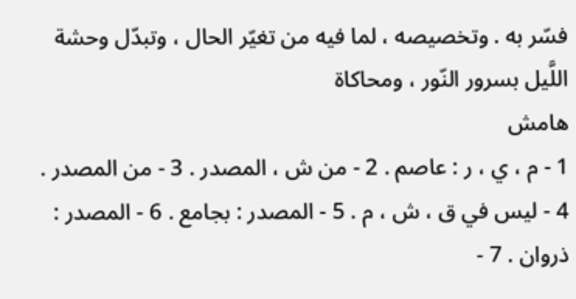فسّر به . وتخصيصه ، لما فيه من تغيّر الحال ، وتبدّل وحشة اللَّيل بسرور النّور ، ومحاكاة
هامش
1 - م ، ي ، ر : عاصم . 2 - من ش ، المصدر . 3 - من المصدر . 4 - ليس في ق ، ش ، م . 5 - المصدر : بجامع . 6 - المصدر : ذروان . 7 -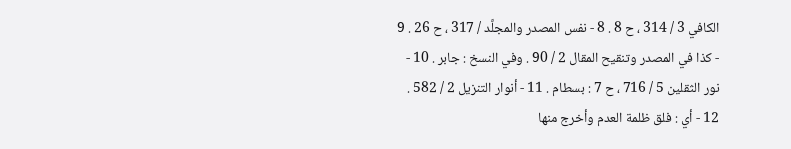الكافي 3 / 314 ، ح 8 . 8 - نفس المصدر والمجلَّد / 317 ، ح 26 . 9 - كذا في المصدر وتنقيح المقال 2 / 90 . وفي النسخ : جابر . 10 - نور الثقلين 5 / 716 ، ح 7 : بسطام . 11 - أنوار التنزيل 2 / 582 . 12 - أي : فلق ظلمة العدم وأخرج منها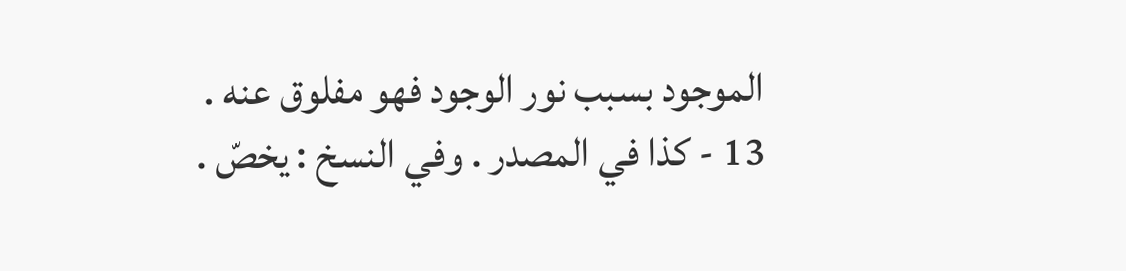الموجود بسبب نور الوجود فهو مفلوق عنه . 13 - كذا في المصدر . وفي النسخ : يخصّ .